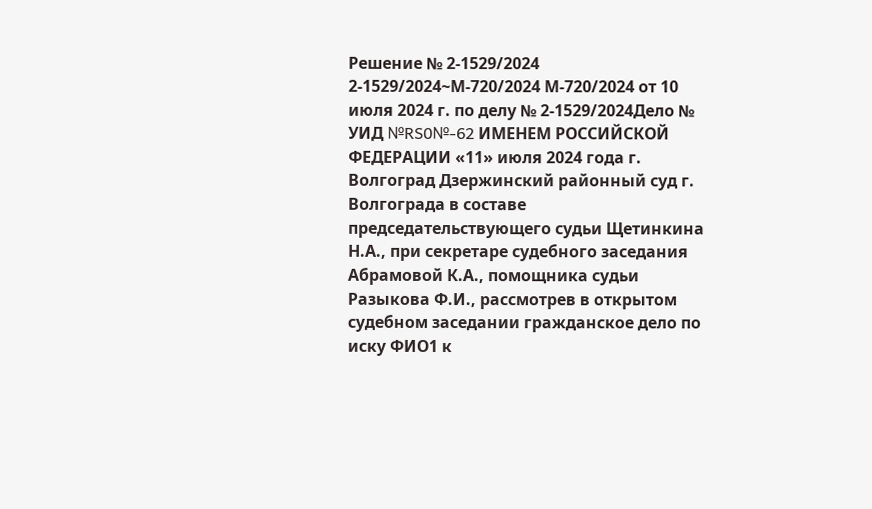Решение № 2-1529/2024 2-1529/2024~М-720/2024 М-720/2024 от 10 июля 2024 г. по делу № 2-1529/2024Дело № УИД №RS0№-62 ИМЕНЕМ РОССИЙСКОЙ ФЕДЕРАЦИИ «11» июля 2024 года г. Волгоград Дзержинский районный суд г. Волгограда в составе председательствующего судьи Щетинкина Н.А., при секретаре судебного заседания Абрамовой К.А., помощника судьи Разыкова Ф.И., рассмотрев в открытом судебном заседании гражданское дело по иску ФИО1 к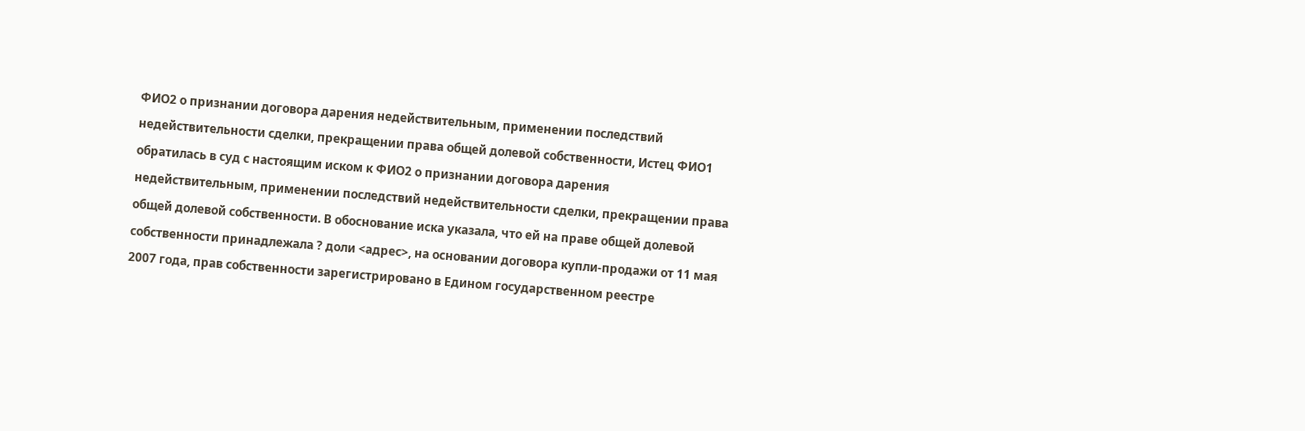ФИО2 о признании договора дарения недействительным, применении последствий недействительности сделки, прекращении права общей долевой собственности, Истец ФИО1 обратилась в суд с настоящим иском к ФИО2 о признании договора дарения недействительным, применении последствий недействительности сделки, прекращении права общей долевой собственности. В обоснование иска указала, что ей на праве общей долевой собственности принадлежала ? доли <адрес>, на основании договора купли-продажи от 11 мая 2007 года, прав собственности зарегистрировано в Едином государственном реестре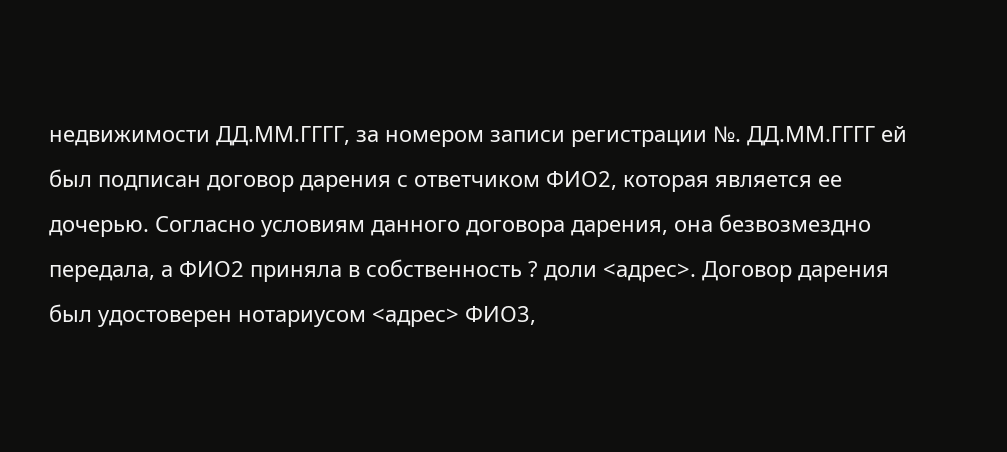недвижимости ДД.ММ.ГГГГ, за номером записи регистрации №. ДД.ММ.ГГГГ ей был подписан договор дарения с ответчиком ФИО2, которая является ее дочерью. Согласно условиям данного договора дарения, она безвозмездно передала, а ФИО2 приняла в собственность ? доли <адрес>. Договор дарения был удостоверен нотариусом <адрес> ФИО3,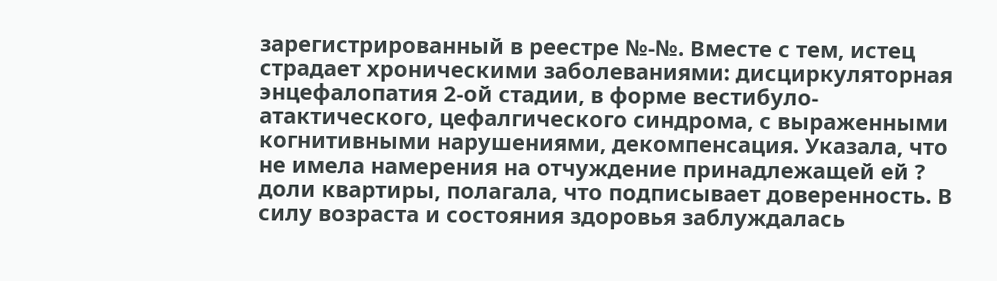зарегистрированный в реестре №-№. Вместе с тем, истец страдает хроническими заболеваниями: дисциркуляторная энцефалопатия 2-ой стадии, в форме вестибуло-атактического, цефалгического синдрома, с выраженными когнитивными нарушениями, декомпенсация. Указала, что не имела намерения на отчуждение принадлежащей ей ? доли квартиры, полагала, что подписывает доверенность. В силу возраста и состояния здоровья заблуждалась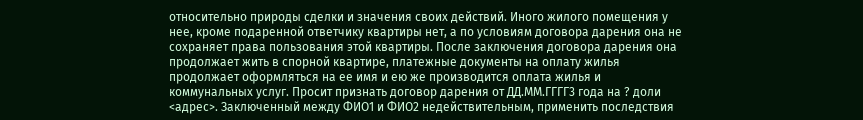относительно природы сделки и значения своих действий. Иного жилого помещения у нее, кроме подаренной ответчику квартиры нет, а по условиям договора дарения она не сохраняет права пользования этой квартиры. После заключения договора дарения она продолжает жить в спорной квартире, платежные документы на оплату жилья продолжает оформляться на ее имя и ею же производится оплата жилья и коммунальных услуг. Просит признать договор дарения от ДД.ММ.ГГГГ3 года на ? доли <адрес>. Заключенный между ФИО1 и ФИО2 недействительным, применить последствия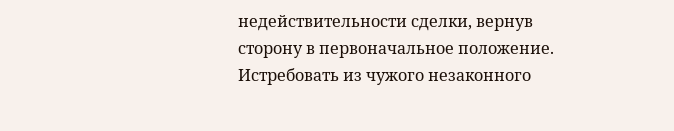недействительности сделки, вернув сторону в первоначальное положение. Истребовать из чужого незаконного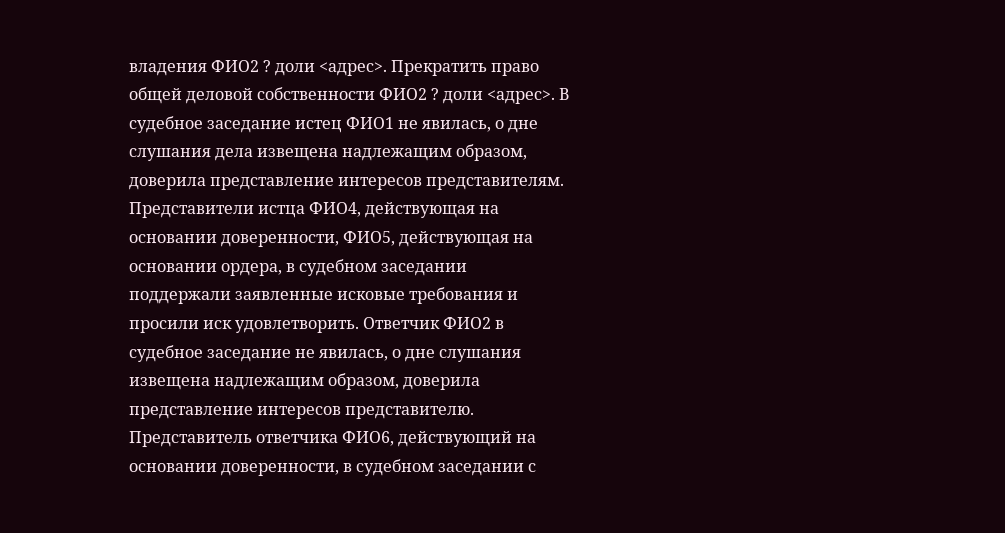владения ФИО2 ? доли <адрес>. Прекратить право общей деловой собственности ФИО2 ? доли <адрес>. В судебное заседание истец ФИО1 не явилась, о дне слушания дела извещена надлежащим образом, доверила представление интересов представителям. Представители истца ФИО4, действующая на основании доверенности, ФИО5, действующая на основании ордера, в судебном заседании поддержали заявленные исковые требования и просили иск удовлетворить. Ответчик ФИО2 в судебное заседание не явилась, о дне слушания извещена надлежащим образом, доверила представление интересов представителю. Представитель ответчика ФИО6, действующий на основании доверенности, в судебном заседании с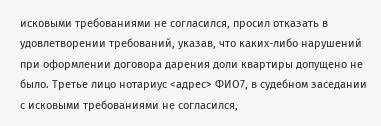исковыми требованиями не согласился, просил отказать в удовлетворении требований, указав, что каких-либо нарушений при оформлении договора дарения доли квартиры допущено не было. Третье лицо нотариус <адрес> ФИО7, в судебном заседании с исковыми требованиями не согласился,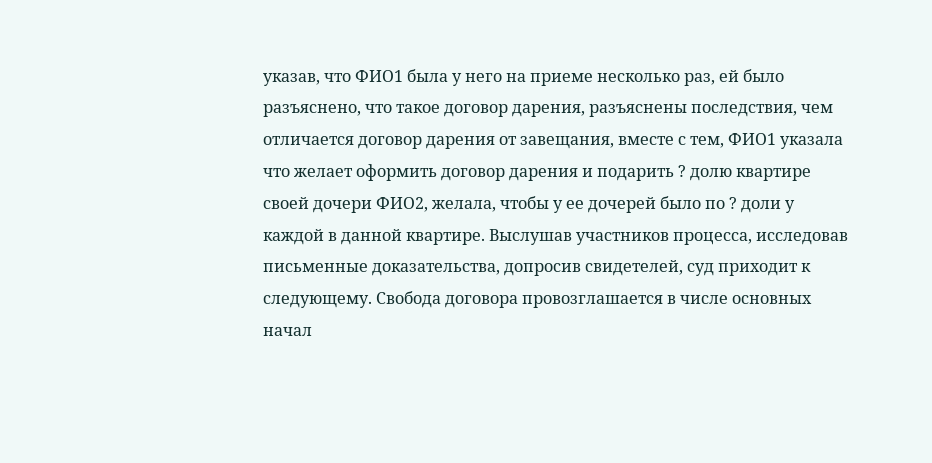указав, что ФИО1 была у него на приеме несколько раз, ей было разъяснено, что такое договор дарения, разъяснены последствия, чем отличается договор дарения от завещания, вместе с тем, ФИО1 указала что желает оформить договор дарения и подарить ? долю квартире своей дочери ФИО2, желала, чтобы у ее дочерей было по ? доли у каждой в данной квартире. Выслушав участников процесса, исследовав письменные доказательства, допросив свидетелей, суд приходит к следующему. Свобода договора провозглашается в числе основных начал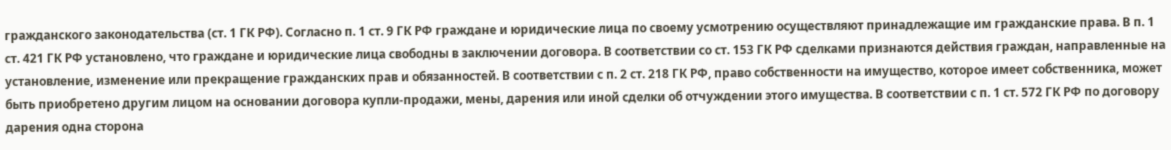гражданского законодательства (ст. 1 ГК РФ). Согласно п. 1 ст. 9 ГК РФ граждане и юридические лица по своему усмотрению осуществляют принадлежащие им гражданские права. В п. 1 ст. 421 ГК РФ установлено, что граждане и юридические лица свободны в заключении договора. В соответствии со ст. 153 ГК РФ сделками признаются действия граждан, направленные на установление, изменение или прекращение гражданских прав и обязанностей. В соответствии с п. 2 ст. 218 ГК РФ, право собственности на имущество, которое имеет собственника, может быть приобретено другим лицом на основании договора купли-продажи, мены, дарения или иной сделки об отчуждении этого имущества. В соответствии с п. 1 ст. 572 ГК РФ по договору дарения одна сторона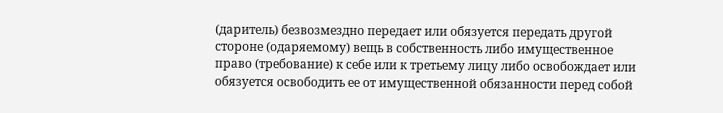(даритель) безвозмездно передает или обязуется передать другой стороне (одаряемому) вещь в собственность либо имущественное право (требование) к себе или к третьему лицу либо освобождает или обязуется освободить ее от имущественной обязанности перед собой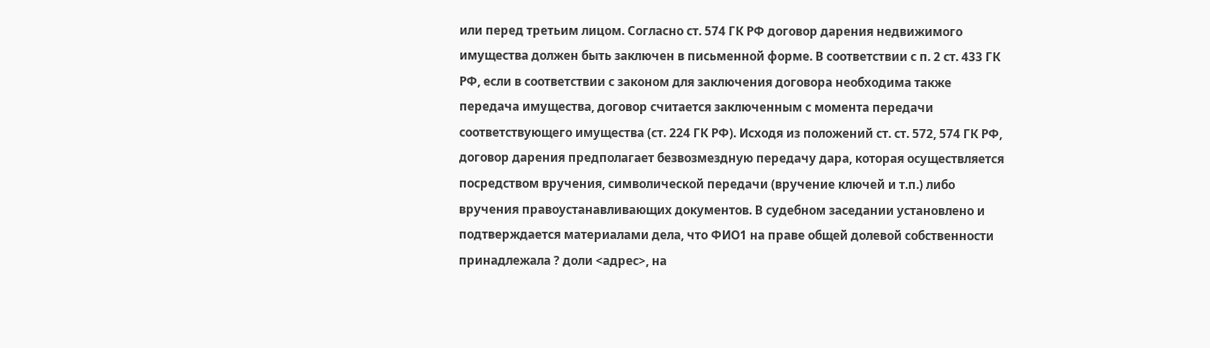или перед третьим лицом. Согласно ст. 574 ГК РФ договор дарения недвижимого имущества должен быть заключен в письменной форме. В соответствии с п. 2 ст. 433 ГК РФ, если в соответствии с законом для заключения договора необходима также передача имущества, договор считается заключенным с момента передачи соответствующего имущества (ст. 224 ГК РФ). Исходя из положений ст. ст. 572, 574 ГК РФ, договор дарения предполагает безвозмездную передачу дара, которая осуществляется посредством вручения, символической передачи (вручение ключей и т.п.) либо вручения правоустанавливающих документов. В судебном заседании установлено и подтверждается материалами дела, что ФИО1 на праве общей долевой собственности принадлежала ? доли <адрес>, на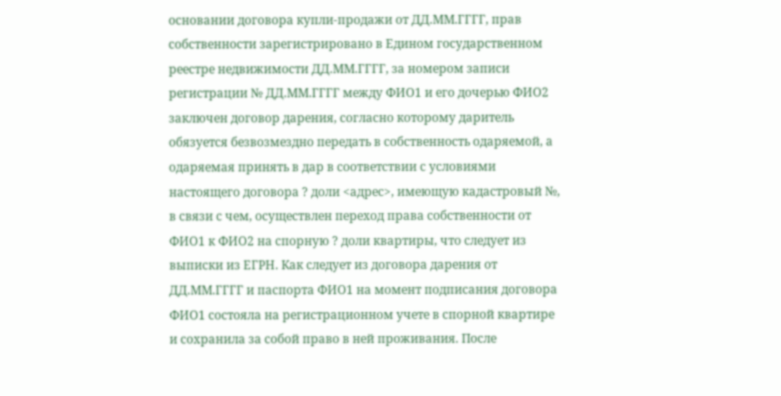основании договора купли-продажи от ДД.ММ.ГГГГ, прав собственности зарегистрировано в Едином государственном реестре недвижимости ДД.ММ.ГГГГ, за номером записи регистрации № ДД.ММ.ГГГГ между ФИО1 и его дочерью ФИО2 заключен договор дарения, согласно которому даритель обязуется безвозмездно передать в собственность одаряемой, а одаряемая принять в дар в соответствии с условиями настоящего договора ? доли <адрес>, имеющую кадастровый №, в связи с чем, осуществлен переход права собственности от ФИО1 к ФИО2 на спорную ? доли квартиры, что следует из выписки из ЕГРН. Как следует из договора дарения от ДД.ММ.ГГГГ и паспорта ФИО1 на момент подписания договора ФИО1 состояла на регистрационном учете в спорной квартире и сохранила за собой право в ней проживания. После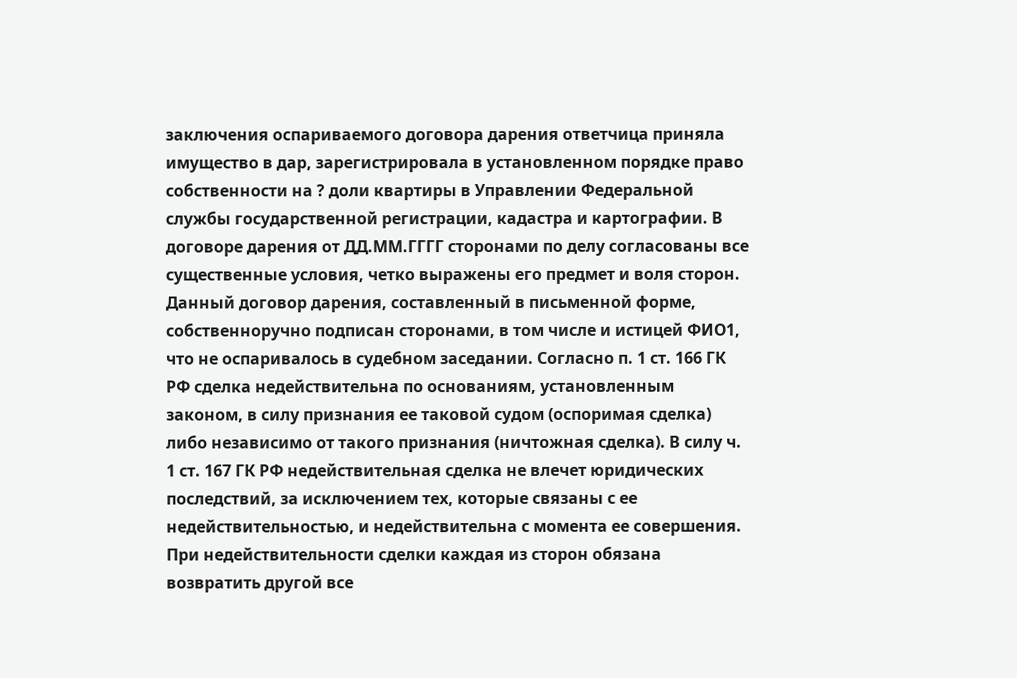заключения оспариваемого договора дарения ответчица приняла имущество в дар, зарегистрировала в установленном порядке право собственности на ? доли квартиры в Управлении Федеральной службы государственной регистрации, кадастра и картографии. В договоре дарения от ДД.ММ.ГГГГ сторонами по делу согласованы все существенные условия, четко выражены его предмет и воля сторон. Данный договор дарения, составленный в письменной форме, собственноручно подписан сторонами, в том числе и истицей ФИО1, что не оспаривалось в судебном заседании. Согласно п. 1 ст. 166 ГК РФ сделка недействительна по основаниям, установленным законом, в силу признания ее таковой судом (оспоримая сделка) либо независимо от такого признания (ничтожная сделка). В силу ч. 1 ст. 167 ГК РФ недействительная сделка не влечет юридических последствий, за исключением тех, которые связаны с ее недействительностью, и недействительна с момента ее совершения. При недействительности сделки каждая из сторон обязана возвратить другой все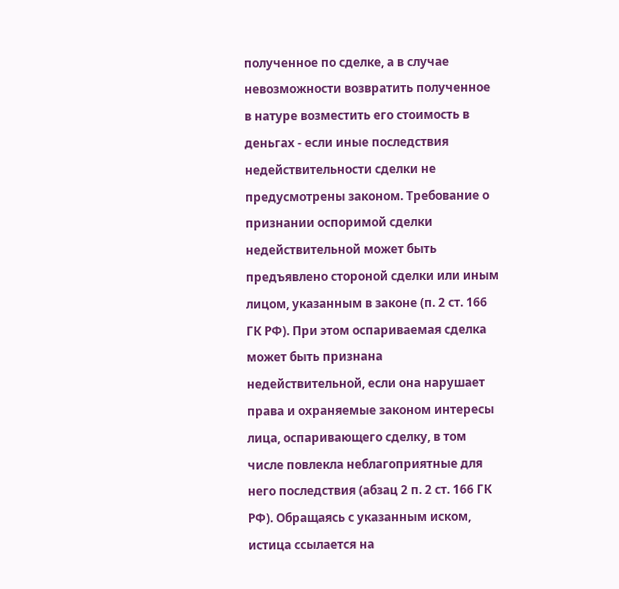полученное по сделке, а в случае невозможности возвратить полученное в натуре возместить его стоимость в деньгах - если иные последствия недействительности сделки не предусмотрены законом. Требование о признании оспоримой сделки недействительной может быть предъявлено стороной сделки или иным лицом, указанным в законе (п. 2 ст. 166 ГК РФ). При этом оспариваемая сделка может быть признана недействительной, если она нарушает права и охраняемые законом интересы лица, оспаривающего сделку, в том числе повлекла неблагоприятные для него последствия (абзац 2 п. 2 ст. 166 ГК РФ). Обращаясь с указанным иском, истица ссылается на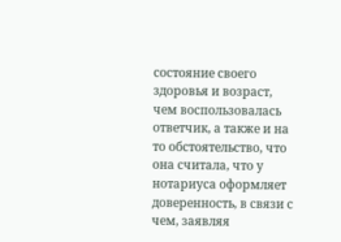состояние своего здоровья и возраст, чем воспользовалась ответчик, а также и на то обстоятельство, что она считала, что у нотариуса оформляет доверенность, в связи с чем, заявляя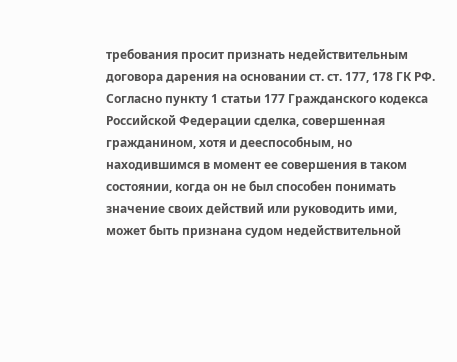требования просит признать недействительным договора дарения на основании ст. ст. 177, 178 ГК РФ. Согласно пункту 1 статьи 177 Гражданского кодекса Российской Федерации сделка, совершенная гражданином, хотя и дееспособным, но находившимся в момент ее совершения в таком состоянии, когда он не был способен понимать значение своих действий или руководить ими, может быть признана судом недействительной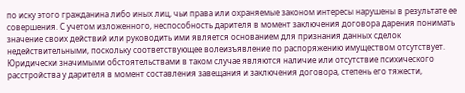по иску этого гражданина либо иных лиц, чьи права или охраняемые законом интересы нарушены в результате ее совершения. С учетом изложенного, неспособность дарителя в момент заключения договора дарения понимать значение своих действий или руководить ими является основанием для признания данных сделок недействительными, поскольку соответствующее волеизъявление по распоряжению имуществом отсутствует. Юридически значимыми обстоятельствами в таком случае являются наличие или отсутствие психического расстройства у дарителя в момент составления завещания и заключения договора, степень его тяжести,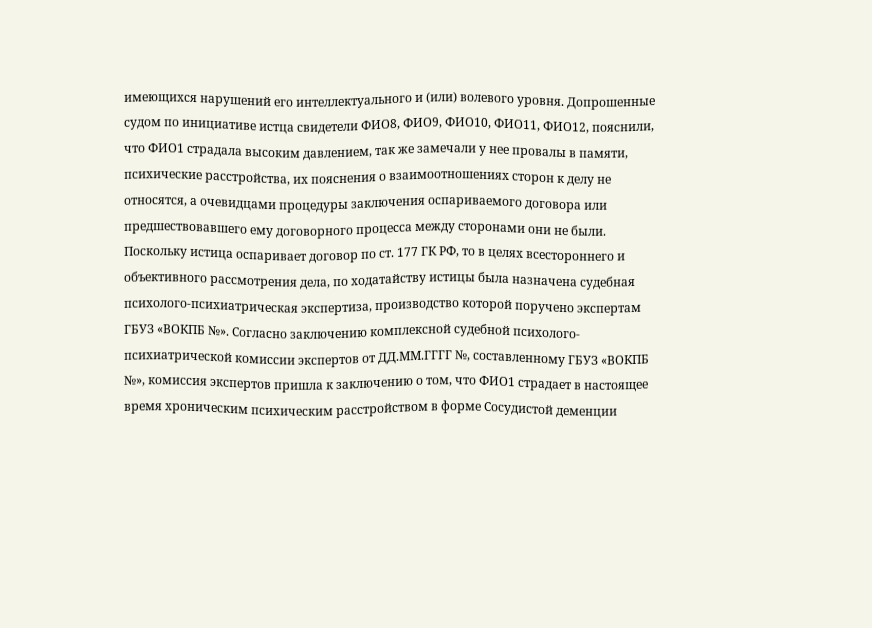имеющихся нарушений его интеллектуального и (или) волевого уровня. Допрошенные судом по инициативе истца свидетели ФИО8, ФИО9, ФИО10, ФИО11, ФИО12, пояснили, что ФИО1 страдала высоким давлением, так же замечали у нее провалы в памяти, психические расстройства, их пояснения о взаимоотношениях сторон к делу не относятся, а очевидцами процедуры заключения оспариваемого договора или предшествовавшего ему договорного процесса между сторонами они не были. Поскольку истица оспаривает договор по ст. 177 ГК РФ, то в целях всестороннего и объективного рассмотрения дела, по ходатайству истицы была назначена судебная психолого-психиатрическая экспертиза, производство которой поручено экспертам ГБУЗ «ВОКПБ №». Согласно заключению комплексной судебной психолого-психиатрической комиссии экспертов от ДД.ММ.ГГГГ №, составленному ГБУЗ «ВОКПБ №», комиссия экспертов пришла к заключению о том, что ФИО1 страдает в настоящее время хроническим психическим расстройством в форме Сосудистой деменции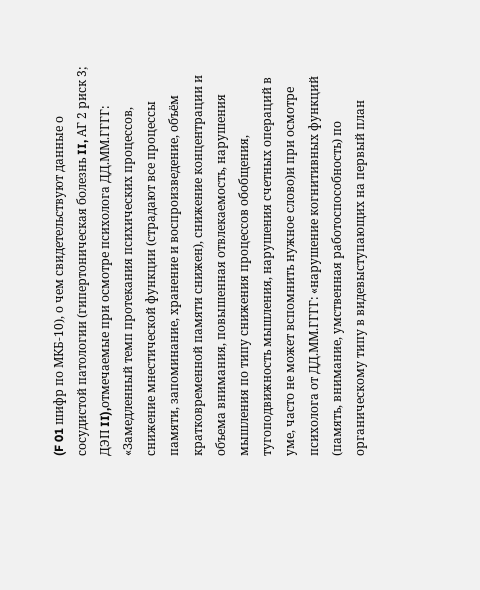(F 01 шифр по МКБ-10), о чем свидетельствуют данные о сосудистой патологии (гипертоническая болезнь II, АГ 2 риск 3; ДЭП II),отмечаемые при осмотре психолога ДД.ММ.ГГГГ: «Замедленный темп протекания психических процессов, снижение мнестической функции (страдают все процессы памяти, запоминание, хранение и воспроизведение, объём кратковременной памяти снижен), снижение концентрации и объема внимания, повышенная отвлекаемость, нарушения мышления по типу снижения процессов обобщения, тугоподвижность мышления, нарушения счетных операций в уме, часто не может вспомнить нужное слово)и при осмотре психолога от ДД.ММ.ГГГГ: «нарушение когнитивных функций (память, внимание, умственная работоспособность) по органическому типу в видевыступающих на первый план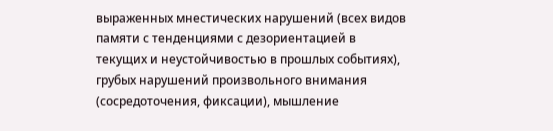выраженных мнестических нарушений (всех видов памяти с тенденциями с дезориентацией в текущих и неустойчивостью в прошлых событиях), грубых нарушений произвольного внимания (сосредоточения, фиксации), мышление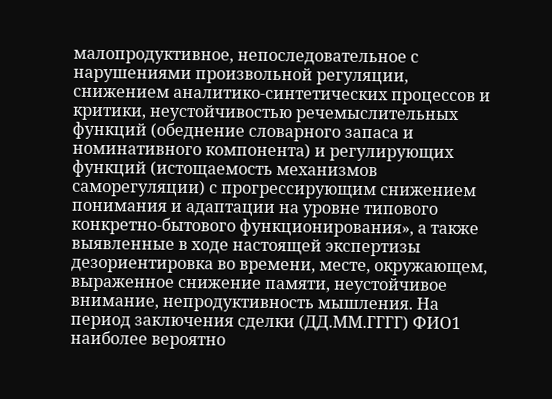малопродуктивное, непоследовательное с нарушениями произвольной регуляции, снижением аналитико-синтетических процессов и критики, неустойчивостью речемыслительных функций (обеднение словарного запаса и номинативного компонента) и регулирующих функций (истощаемость механизмов саморегуляции) с прогрессирующим снижением понимания и адаптации на уровне типового конкретно-бытового функционирования», а также выявленные в ходе настоящей экспертизы дезориентировка во времени, месте, окружающем, выраженное снижение памяти, неустойчивое внимание, непродуктивность мышления. На период заключения сделки (ДД.ММ.ГГГГ) ФИО1 наиболее вероятно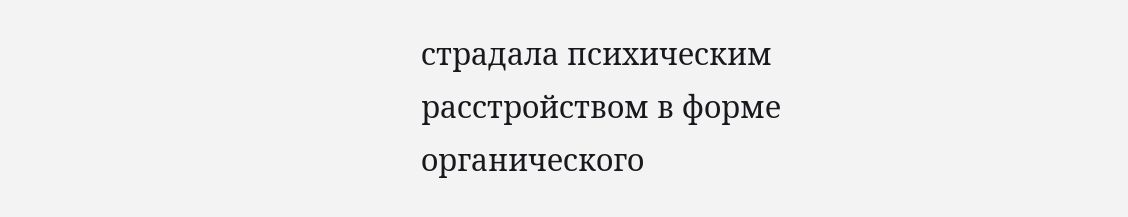страдала психическим расстройством в форме органического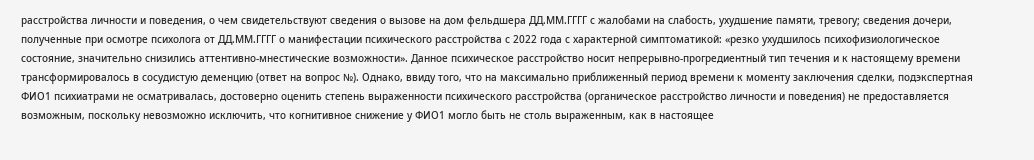расстройства личности и поведения, о чем свидетельствуют сведения о вызове на дом фельдшера ДД.ММ.ГГГГ с жалобами на слабость, ухудшение памяти, тревогу; сведения дочери, полученные при осмотре психолога от ДД.ММ.ГГГГ о манифестации психического расстройства с 2022 года с характерной симптоматикой: «резко ухудшилось психофизиологическое состояние, значительно снизились аттентивно-мнестические возможности». Данное психическое расстройство носит непрерывно-прогредиентный тип течения и к настоящему времени трансформировалось в сосудистую деменцию (ответ на вопрос №). Однако, ввиду того, что на максимально приближенный период времени к моменту заключения сделки, подэкспертная ФИО1 психиатрами не осматривалась, достоверно оценить степень выраженности психического расстройства (органическое расстройство личности и поведения) не предоставляется возможным, поскольку невозможно исключить, что когнитивное снижение у ФИО1 могло быть не столь выраженным, как в настоящее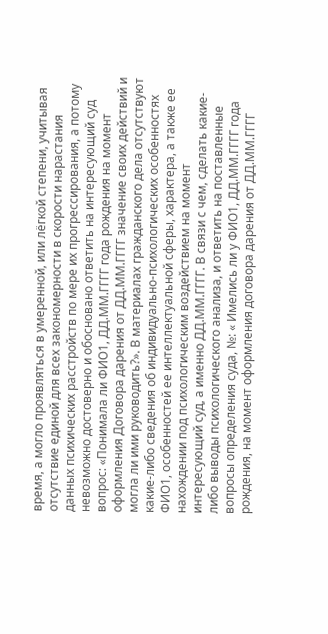время, а могло проявляться в умеренной, или лёгкой степени, учитывая отсутствие единой для всех закономерности в скорости нарастания данных психических расстройств по мере их прогрессирования, а потому невозможно достоверно и обосновано ответить на интересующий суд вопрос: «Понимала ли ФИО1, ДД.ММ.ГГГГ года рождения на момент оформления Договора дарения от ДД.ММ.ГГГГ значение своих действий и могла ли ими руководить?». В материалах гражданского дела отсутствуют какие-либо сведения об индивидуально-психологических особенностях ФИО1, особенностей ее интеллектуальной сферы, характера, а также ее нахождении под психологическим воздействием на момент интересующий суд, а именно ДД.ММ.ГГГГ. В связи с чем, сделать какие-либо выводы психологического анализа, и ответить на поставленные вопросы определения суда, №: « Имелись ли у ФИО1, ДД.ММ.ГГГГ года рождения, на момент оформления договора дарения от ДД.ММ.ГГГГ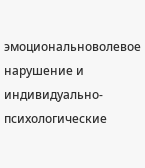эмоциональноволевое нарушение и индивидуально-психологические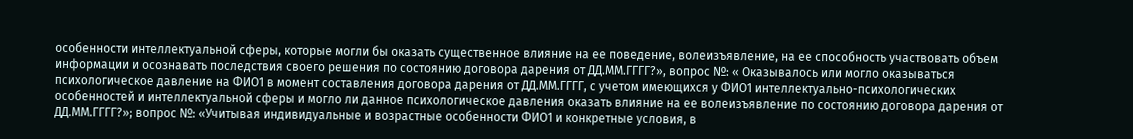особенности интеллектуальной сферы, которые могли бы оказать существенное влияние на ее поведение, волеизъявление, на ее способность участвовать объем информации и осознавать последствия своего решения по состоянию договора дарения от ДД.ММ.ГГГГ?», вопрос №: « Оказывалось или могло оказываться психологическое давление на ФИО1 в момент составления договора дарения от ДД.ММ.ГГГГ, с учетом имеющихся у ФИО1 интеллектуально-психологических особенностей и интеллектуальной сферы и могло ли данное психологическое давления оказать влияние на ее волеизъявление по состоянию договора дарения от ДД.ММ.ГГГГ?»; вопрос №: «Учитывая индивидуальные и возрастные особенности ФИО1 и конкретные условия, в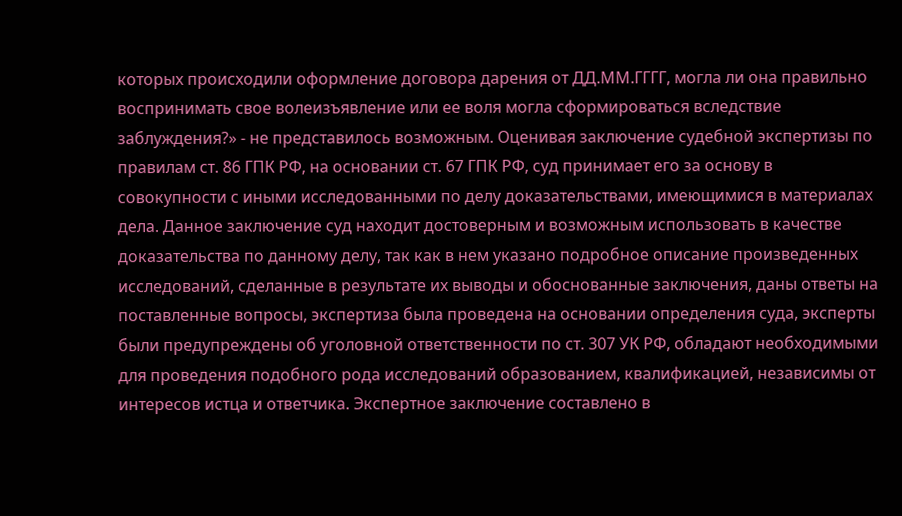которых происходили оформление договора дарения от ДД.ММ.ГГГГ, могла ли она правильно воспринимать свое волеизъявление или ее воля могла сформироваться вследствие заблуждения?» - не представилось возможным. Оценивая заключение судебной экспертизы по правилам ст. 86 ГПК РФ, на основании ст. 67 ГПК РФ, суд принимает его за основу в совокупности с иными исследованными по делу доказательствами, имеющимися в материалах дела. Данное заключение суд находит достоверным и возможным использовать в качестве доказательства по данному делу, так как в нем указано подробное описание произведенных исследований, сделанные в результате их выводы и обоснованные заключения, даны ответы на поставленные вопросы, экспертиза была проведена на основании определения суда, эксперты были предупреждены об уголовной ответственности по ст. 307 УК РФ, обладают необходимыми для проведения подобного рода исследований образованием, квалификацией, независимы от интересов истца и ответчика. Экспертное заключение составлено в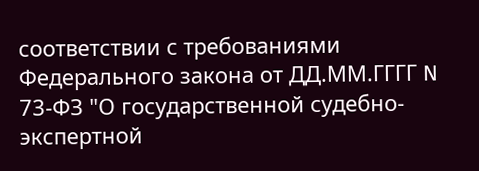соответствии с требованиями Федерального закона от ДД.ММ.ГГГГ N 73-ФЗ "О государственной судебно-экспертной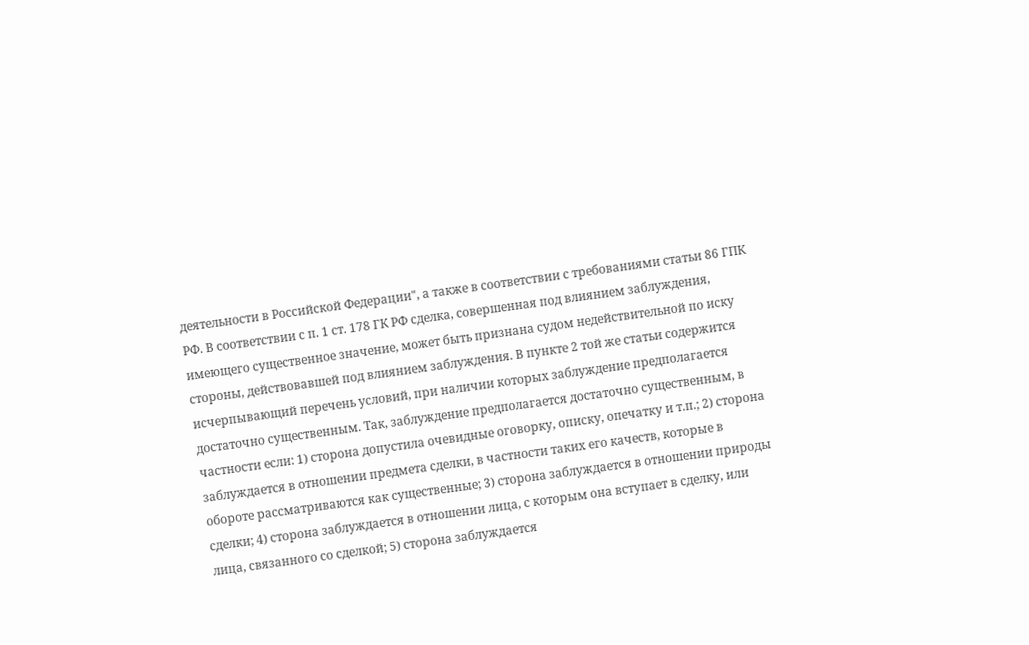деятельности в Российской Федерации", а также в соответствии с требованиями статьи 86 ГПК РФ. В соответствии с п. 1 ст. 178 ГК РФ сделка, совершенная под влиянием заблуждения, имеющего существенное значение, может быть признана судом недействительной по иску стороны, действовавшей под влиянием заблуждения. В пункте 2 той же статьи содержится исчерпывающий перечень условий, при наличии которых заблуждение предполагается достаточно существенным. Так, заблуждение предполагается достаточно существенным, в частности если: 1) сторона допустила очевидные оговорку, описку, опечатку и т.п.; 2) сторона заблуждается в отношении предмета сделки, в частности таких его качеств, которые в обороте рассматриваются как существенные; 3) сторона заблуждается в отношении природы сделки; 4) сторона заблуждается в отношении лица, с которым она вступает в сделку, или лица, связанного со сделкой; 5) сторона заблуждается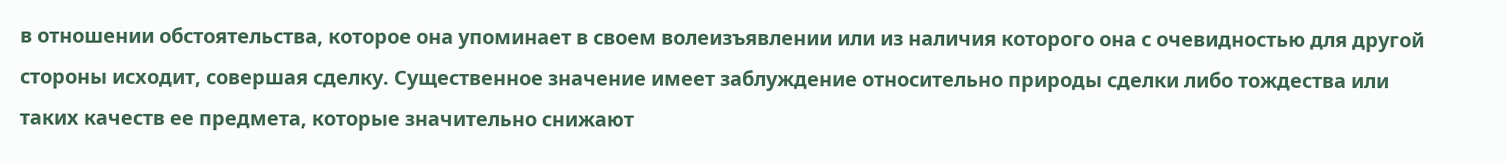в отношении обстоятельства, которое она упоминает в своем волеизъявлении или из наличия которого она с очевидностью для другой стороны исходит, совершая сделку. Существенное значение имеет заблуждение относительно природы сделки либо тождества или таких качеств ее предмета, которые значительно снижают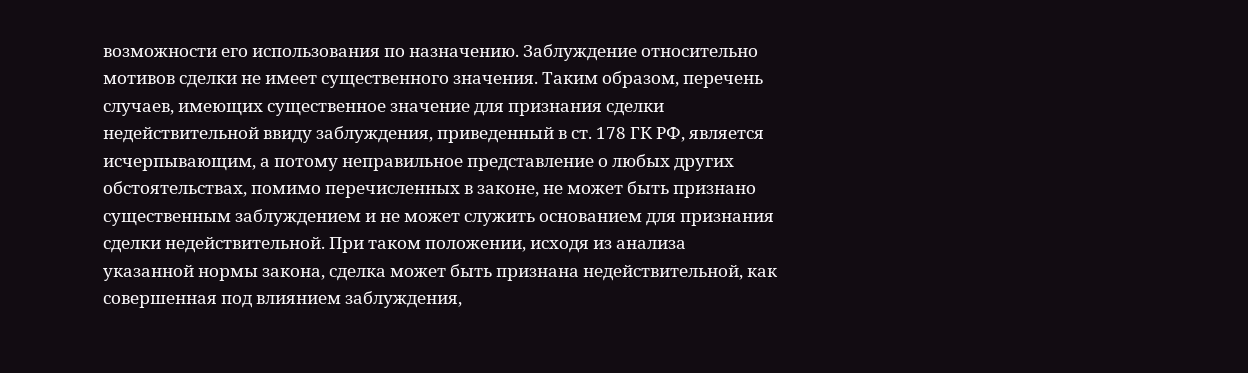возможности его использования по назначению. Заблуждение относительно мотивов сделки не имеет существенного значения. Таким образом, перечень случаев, имеющих существенное значение для признания сделки недействительной ввиду заблуждения, приведенный в ст. 178 ГК РФ, является исчерпывающим, а потому неправильное представление о любых других обстоятельствах, помимо перечисленных в законе, не может быть признано существенным заблуждением и не может служить основанием для признания сделки недействительной. При таком положении, исходя из анализа указанной нормы закона, сделка может быть признана недействительной, как совершенная под влиянием заблуждения,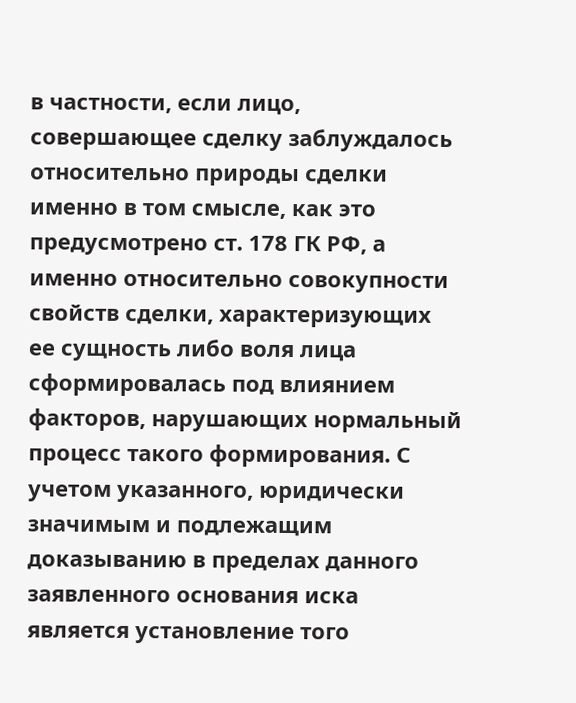в частности, если лицо, совершающее сделку заблуждалось относительно природы сделки именно в том смысле, как это предусмотрено ст. 178 ГК РФ, а именно относительно совокупности свойств сделки, характеризующих ее сущность либо воля лица сформировалась под влиянием факторов, нарушающих нормальный процесс такого формирования. С учетом указанного, юридически значимым и подлежащим доказыванию в пределах данного заявленного основания иска является установление того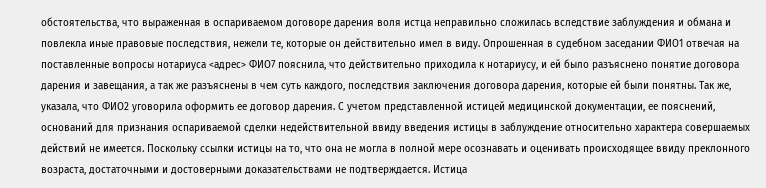обстоятельства, что выраженная в оспариваемом договоре дарения воля истца неправильно сложилась вследствие заблуждения и обмана и повлекла иные правовые последствия, нежели те, которые он действительно имел в виду. Опрошенная в судебном заседании ФИО1 отвечая на поставленные вопросы нотариуса <адрес> ФИО7 пояснила, что действительно приходила к нотариусу, и ей было разъяснено понятие договора дарения и завещания, а так же разъяснены в чем суть каждого, последствия заключения договора дарения, которые ей были понятны. Так же, указала, что ФИО2 уговорила оформить ее договор дарения. С учетом представленной истицей медицинской документации, ее пояснений, оснований для признания оспариваемой сделки недействительной ввиду введения истицы в заблуждение относительно характера совершаемых действий не имеется. Поскольку ссылки истицы на то, что она не могла в полной мере осознавать и оценивать происходящее ввиду преклонного возраста, достаточными и достоверными доказательствами не подтверждается. Истица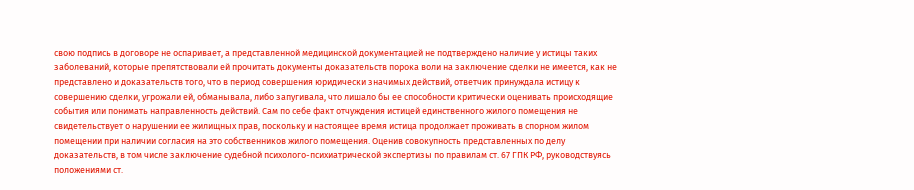свою подпись в договоре не оспаривает, а представленной медицинской документацией не подтверждено наличие у истицы таких заболеваний, которые препятствовали ей прочитать документы доказательств порока воли на заключение сделки не имеется, как не представлено и доказательств того, что в период совершения юридически значимых действий, ответчик принуждала истицу к совершению сделки, угрожали ей, обманывала, либо запугивала, что лишало бы ее способности критически оценивать происходящие события или понимать направленность действий. Сам по себе факт отчуждения истицей единственного жилого помещения не свидетельствует о нарушении ее жилищных прав, поскольку и настоящее время истица продолжает проживать в спорном жилом помещении при наличии согласия на это собственников жилого помещения. Оценив совокупность представленных по делу доказательств, в том числе заключение судебной психолого-психиатрической экспертизы по правилам ст. 67 ГПК РФ, руководствуясь положениями ст.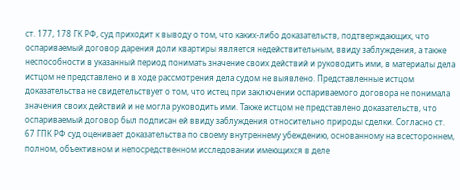ст. 177, 178 ГК РФ, суд приходит к выводу о том, что каких-либо доказательств, подтверждающих, что оспариваемый договор дарения доли квартиры является недействительным, ввиду заблуждения, а также неспособности в указанный период понимать значение своих действий и руководить ими, в материалы дела истцом не представлено и в ходе рассмотрения дела судом не выявлено. Представленные истцом доказательства не свидетельствует о том, что истец при заключении оспариваемого договора не понимала значения своих действий и не могла руководить ими. Также истцом не представлено доказательств, что оспариваемый договор был подписан ей ввиду заблуждения относительно природы сделки. Согласно ст. 67 ГПК РФ суд оценивает доказательства по своему внутреннему убеждению, основанному на всестороннем, полном, объективном и непосредственном исследовании имеющихся в деле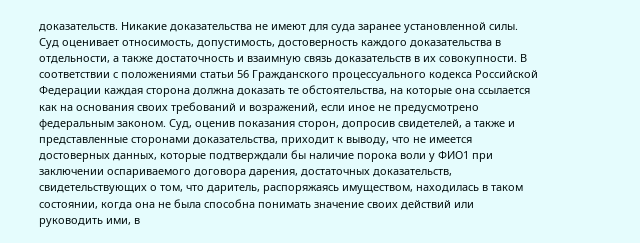доказательств. Никакие доказательства не имеют для суда заранее установленной силы. Суд оценивает относимость, допустимость, достоверность каждого доказательства в отдельности, а также достаточность и взаимную связь доказательств в их совокупности. В соответствии с положениями статьи 56 Гражданского процессуального кодекса Российской Федерации каждая сторона должна доказать те обстоятельства, на которые она ссылается как на основания своих требований и возражений, если иное не предусмотрено федеральным законом. Суд, оценив показания сторон, допросив свидетелей, а также и представленные сторонами доказательства, приходит к выводу, что не имеется достоверных данных, которые подтверждали бы наличие порока воли у ФИО1 при заключении оспариваемого договора дарения, достаточных доказательств, свидетельствующих о том, что даритель, распоряжаясь имуществом, находилась в таком состоянии, когда она не была способна понимать значение своих действий или руководить ими, в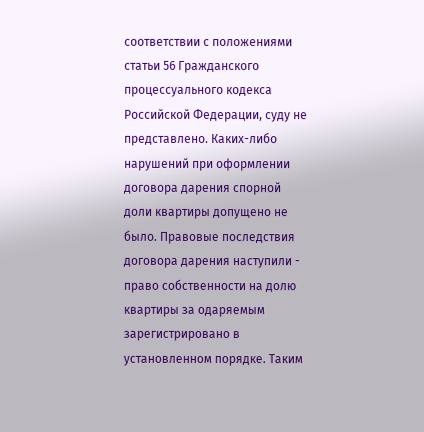соответствии с положениями статьи 56 Гражданского процессуального кодекса Российской Федерации, суду не представлено. Каких-либо нарушений при оформлении договора дарения спорной доли квартиры допущено не было. Правовые последствия договора дарения наступили - право собственности на долю квартиры за одаряемым зарегистрировано в установленном порядке. Таким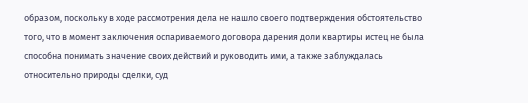образом, поскольку в ходе рассмотрения дела не нашло своего подтверждения обстоятельство того, что в момент заключения оспариваемого договора дарения доли квартиры истец не была способна понимать значение своих действий и руководить ими, а также заблуждалась относительно природы сделки, суд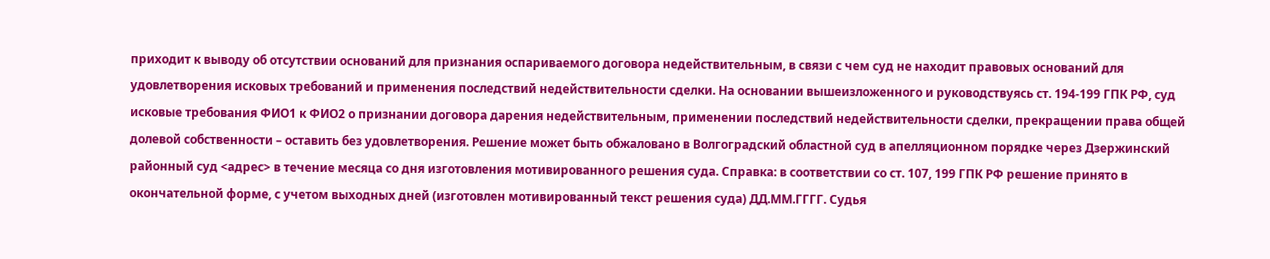приходит к выводу об отсутствии оснований для признания оспариваемого договора недействительным, в связи с чем суд не находит правовых оснований для удовлетворения исковых требований и применения последствий недействительности сделки. На основании вышеизложенного и руководствуясь ст. 194-199 ГПК РФ, суд исковые требования ФИО1 к ФИО2 о признании договора дарения недействительным, применении последствий недействительности сделки, прекращении права общей долевой собственности – оставить без удовлетворения. Решение может быть обжаловано в Волгоградский областной суд в апелляционном порядке через Дзержинский районный суд <адрес> в течение месяца со дня изготовления мотивированного решения суда. Справка: в соответствии со ст. 107, 199 ГПК РФ решение принято в окончательной форме, с учетом выходных дней (изготовлен мотивированный текст решения суда) ДД.ММ.ГГГГ. Судья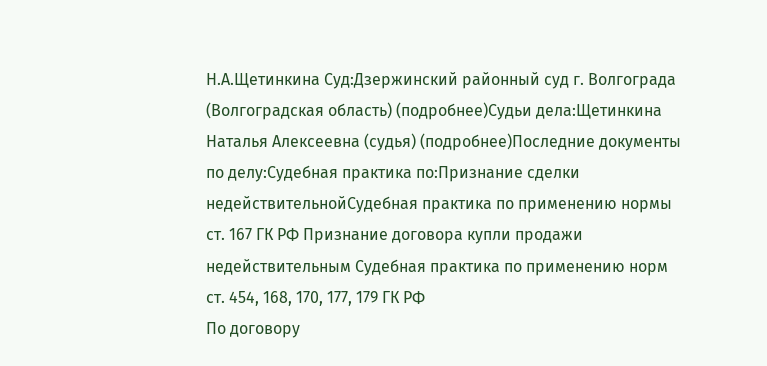Н.А.Щетинкина Суд:Дзержинский районный суд г. Волгограда (Волгоградская область) (подробнее)Судьи дела:Щетинкина Наталья Алексеевна (судья) (подробнее)Последние документы по делу:Судебная практика по:Признание сделки недействительнойСудебная практика по применению нормы ст. 167 ГК РФ Признание договора купли продажи недействительным Судебная практика по применению норм ст. 454, 168, 170, 177, 179 ГК РФ
По договору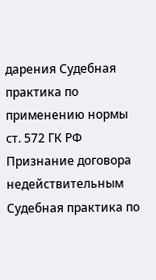дарения Судебная практика по применению нормы ст. 572 ГК РФ
Признание договора недействительным Судебная практика по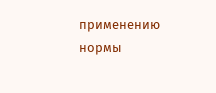применению нормы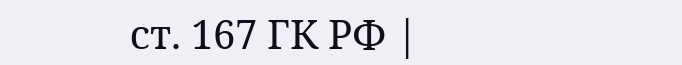ст. 167 ГК РФ |